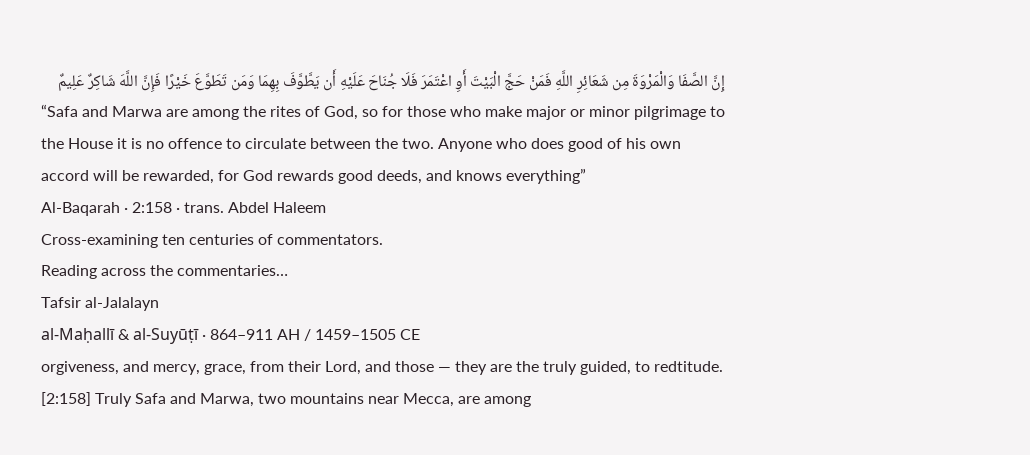إِنَّ الصَّفَا وَالْمَرْوَةَ مِن شَعَائِرِ اللَّهِ فَمَنْ حَجَّ الْبَيْتَ أَوِ اعْتَمَرَ فَلَا جُنَاحَ عَلَيْهِ أَن يَطَّوَّفَ بِهِمَا وَمَن تَطَوَّعَ خَيْرًا فَإِنَّ اللَّهَ شَاكِرٌ عَلِيمٌ
“Safa and Marwa are among the rites of God, so for those who make major or minor pilgrimage to the House it is no offence to circulate between the two. Anyone who does good of his own accord will be rewarded, for God rewards good deeds, and knows everything”
Al-Baqarah · 2:158 · trans. Abdel Haleem
Cross-examining ten centuries of commentators.
Reading across the commentaries…
Tafsir al-Jalalayn
al-Maḥallī & al-Suyūṭī · 864–911 AH / 1459–1505 CE
orgiveness, and mercy, grace, from their Lord, and those — they are the truly guided, to redtitude. [2:158] Truly Safa and Marwa, two mountains near Mecca, are among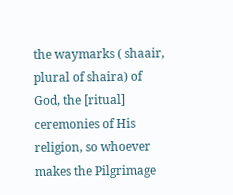the waymarks ( shaair, plural of shaira) of God, the [ritual] ceremonies of His religion, so whoever makes the Pilgrimage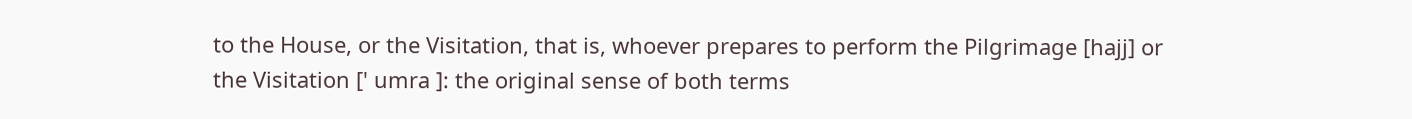to the House, or the Visitation, that is, whoever prepares to perform the Pilgrimage [hajj] or the Visitation [' umra ]: the original sense of both terms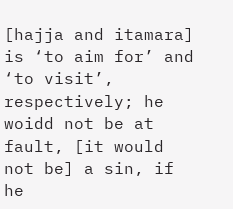[hajja and itamara] is ‘to aim for’ and ‘to visit’, respectively; he woidd not be at fault, [it would not be] a sin, if he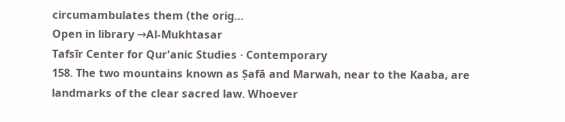circumambulates them (the orig…
Open in library →Al-Mukhtasar
Tafsīr Center for Qur'anic Studies · Contemporary
158. The two mountains known as Ṣafā and Marwah, near to the Kaaba, are landmarks of the clear sacred law. Whoever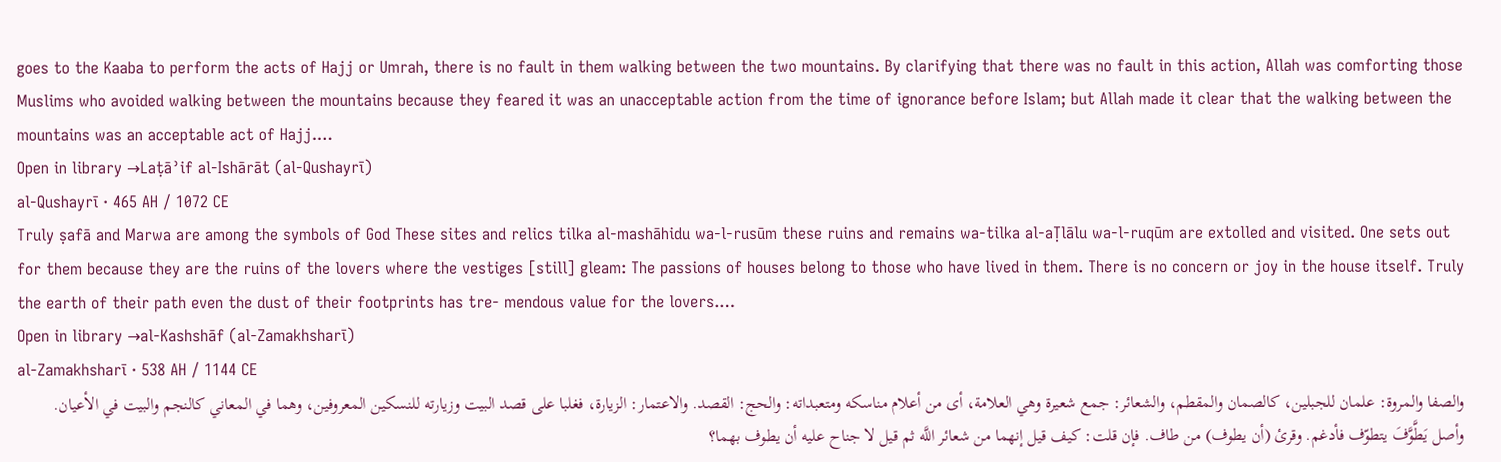goes to the Kaaba to perform the acts of Hajj or Umrah, there is no fault in them walking between the two mountains. By clarifying that there was no fault in this action, Allah was comforting those Muslims who avoided walking between the mountains because they feared it was an unacceptable action from the time of ignorance before Islam; but Allah made it clear that the walking between the mountains was an acceptable act of Hajj.…
Open in library →Laṭāʾif al-Ishārāt (al-Qushayrī)
al-Qushayrī · 465 AH / 1072 CE
Truly ṣafā and Marwa are among the symbols of God These sites and relics tilka al-mashāhidu wa-l-rusūm these ruins and remains wa-tilka al-aṬlālu wa-l-ruqūm are extolled and visited. One sets out for them because they are the ruins of the lovers where the vestiges [still] gleam: The passions of houses belong to those who have lived in them. There is no concern or joy in the house itself. Truly the earth of their path even the dust of their footprints has tre- mendous value for the lovers.…
Open in library →al-Kashshāf (al-Zamakhsharī)
al-Zamakhsharī · 538 AH / 1144 CE
والصفا والمروة: علمان للجبلين، كالصمان والمقطم، والشعائر: جمع شعيرة وهي العلامة، أى من أعلام مناسكه ومتعبداته: والحج: القصد. والاعتمار: الزيارة، فغلبا على قصد البيت وزيارته للنسكين المعروفين، وهما في المعاني كالنجم والبيت في الأعيان. وأصل يَطَّوَّفَ يتطوّف فأدغم. وقرئ (أن يطوف) من طاف. فإن قلت: كيف قيل إنهما من شعائر اللَّه ثم قيل لا جناح عليه أن يطوف بهما؟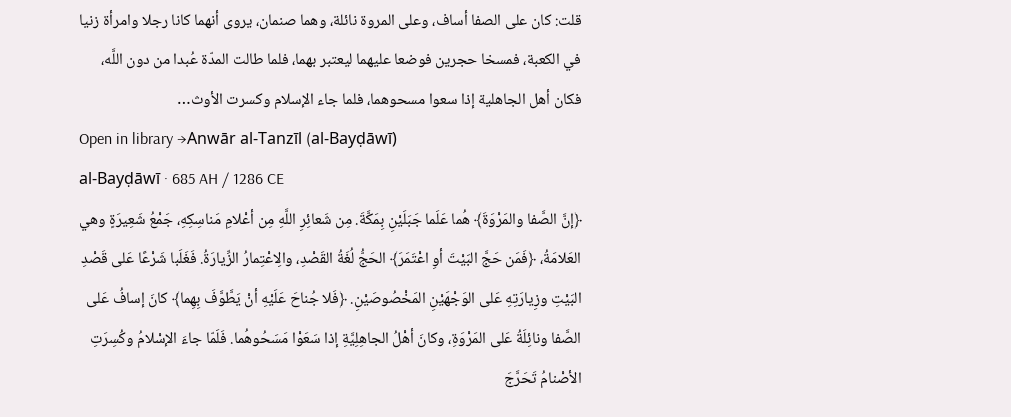قلت: كان على الصفا أساف، وعلى المروة نائلة، وهما صنمان، يروى أنهما كانا رجلا وامرأة زنيا في الكعبة، فمسخا حجرين فوضعا عليهما ليعتبر بهما، فلما طالت المدّة عُبدا من دون اللَّه، فكان أهل الجاهلية إذا سعوا مسحوهما، فلما جاء الإسلام وكسرت الأوث…
Open in library →Anwār al-Tanzīl (al-Bayḍāwī)
al-Bayḍāwī · 685 AH / 1286 CE
﴿إنَّ الصَّفا والمَرْوَةَ﴾ هُما عَلَما جَبَلَيْنِ بِمَكَّةَ. مِن شَعائِرِ اللَّهِ مِن أعْلامِ مَناسِكِهِ، جَمْعُ شَعِيرَةٍ وهي العَلامَةُ، ﴿فَمَن حَجَّ البَيْتَ أوِ اعْتَمَرَ﴾ الحَجُّ لُغَةُ القَصْدِ، والِاعْتِمارُ الزِّيارَةُ. فَغَلَبا شَرْعًا عَلى قَصْدِ البَيْتِ وزِيارَتِهِ عَلى الوَجْهَيْنِ المَخْصُوصَيْنِ. ﴿فَلا جُناحَ عَلَيْهِ أنْ يَطَّوَّفَ بِهِما﴾ كانَ إسافُ عَلى الصَّفا ونائِلَةُ عَلى المَرْوَةِ، وكانَ أهْلُ الجاهِلِيَّةِ إذا سَعَوْا مَسَحُوهُما. فَلَمّا جاءَ الإسْلامُ وكُسِرَتِ الأصْنامُ تَحَرَّجَ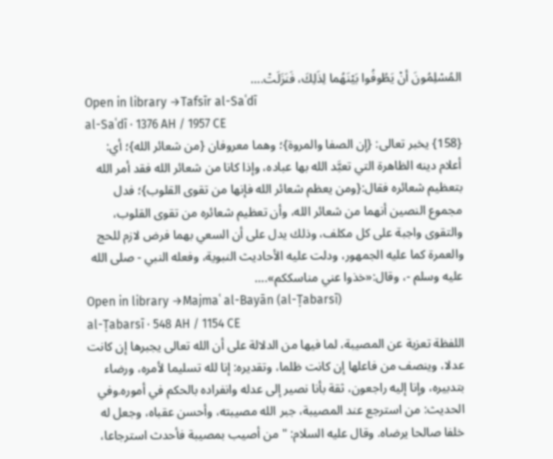المُسْلِمُونَ أنْ يَطُوفُوا بَيْنَهُما لِذَلِكَ، فَنَزَلَتْ.…
Open in library →Tafsīr al-Saʿdī
al-Saʿdī · 1376 AH / 1957 CE
{158} يخبر تعالى: {إن الصفا والمروة}؛ وهما معروفان {من شعائر الله}؛ أي: أعلام دينه الظاهرة التي تعبَّد الله بها عباده، وإذا كانا من شعائر الله فقد أمر الله بتعظيم شعائره فقال:{ومن يعظم شعائر الله فإنها من تقوى القلوب}؛ فدل مجموع النصين أنهما من شعائر الله، وأن تعظيم شعائره من تقوى القلوب، والتقوى واجبة على كل مكلف، وذلك يدل على أن السعي بهما فرض لازم للحج والعمرة كما عليه الجمهور، ودلت عليه الأحاديث النبوية، وفعله النبي - صلى الله عليه وسلم -، وقال:«خذوا عني مناسككم».…
Open in library →Majmaʿ al-Bayān (al-Ṭabarsī)
al-Ṭabarsī · 548 AH / 1154 CE
اللفظة تعزية عن المصيبة، لما فيها من الدلالة على أن الله تعالى يجبرها إن كانت عدلا، وينصف من فاعلها إن كانت ظلما، وتقديره: إنا لله تسليما لأمره، ورضاء بتدبيره، وإنا إليه راجعون، ثقة بأنا نصير إلى عدله وانفراده بالحكم في أموره.وفي الحديث: من استرجع عند المصيبة، جبر الله مصيبته، وأحسن عقباه، وجعل له خلفا صالحا يرضاه. وقال عليه السلام: " من أصيب بمصيبة فأحدث استرجاعا،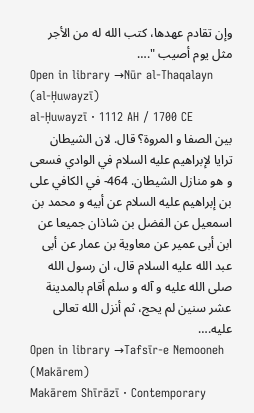وإن تقادم عهدها، كتب الله له من الأجر مثل يوم أصيب ".…
Open in library →Nūr al-Thaqalayn (al-Ḥuwayzī)
al-Ḥuwayzī · 1112 AH / 1700 CE
بين الصفا و المروة؟ قال. لان الشيطان ترايا لإبراهيم عليه السلام في الوادي فسعى و هو منازل الشيطان. 464- في الكافي على بن إبراهيم عليه السلام عن أبيه و محمد بن اسمعيل عن الفضل بن شاذان جميعا عن ابن أبى عمير عن معاوية بن عمار عن أبى عبد الله عليه السلام قال‌، ان رسول الله صلى الله عليه و آله و سلم أقام بالمدينة عشر سنين لم يحج، ثم أنزل الله تعالى عليه.…
Open in library →Tafsīr-e Nemooneh (Makārem)
Makārem Shīrāzī · Contemporary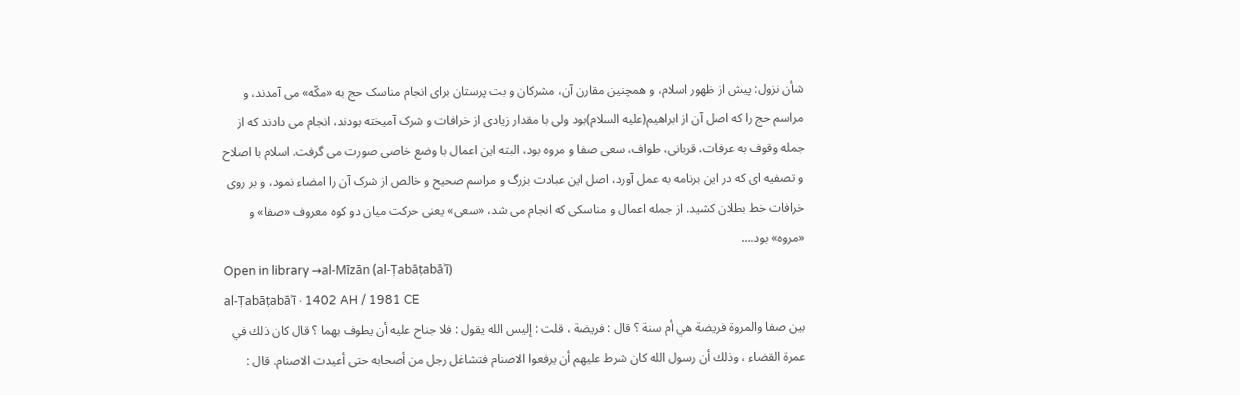شأن نزول: پیش از ظهور اسلام، و همچنین مقارن آن، مشرکان و بت پرستان براى انجام مناسک حج به «مکّه» مى آمدند، و مراسم حج را که اصل آن از ابراهیم(علیه السلام)بود ولى با مقدار زیادى از خرافات و شرک آمیخته بودند، انجام مى دادند که از جمله وقوف به عرفات، قربانى، طواف، سعى صفا و مروه بود، البته این اعمال با وضع خاصى صورت مى گرفت. اسلام با اصلاح و تصفیه اى که در این برنامه به عمل آورد، اصل این عبادت بزرگ و مراسم صحیح و خالص از شرک آن را امضاء نمود، و بر روى خرافات خط بطلان کشید. از جمله اعمال و مناسکى که انجام مى شد، «سعى» یعنى حرکت میان دو کوه معروف «صفا» و «مروه» بود.…
Open in library →al-Mīzān (al-Ṭabāṭabāʾī)
al-Ṭabāṭabāʾī · 1402 AH / 1981 CE
بين صفا والمروة فريضة هي أم سنة ؟ قال : فريضة ، قلت : إليس الله يقول : فلا جناح عليه أن يطوف بهما ؟ قال كان ذلك في عمرة القضاء ، وذلك أن رسول الله كان شرط عليهم أن يرفعوا الاصنام فتشاغل رجل من أصحابه حتى أعيدت الاصنام. قال :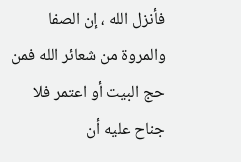فأنزل الله ، إن الصفا والمروة من شعائر الله فمن حج البيت أو اعتمر فلا جناح عليه أن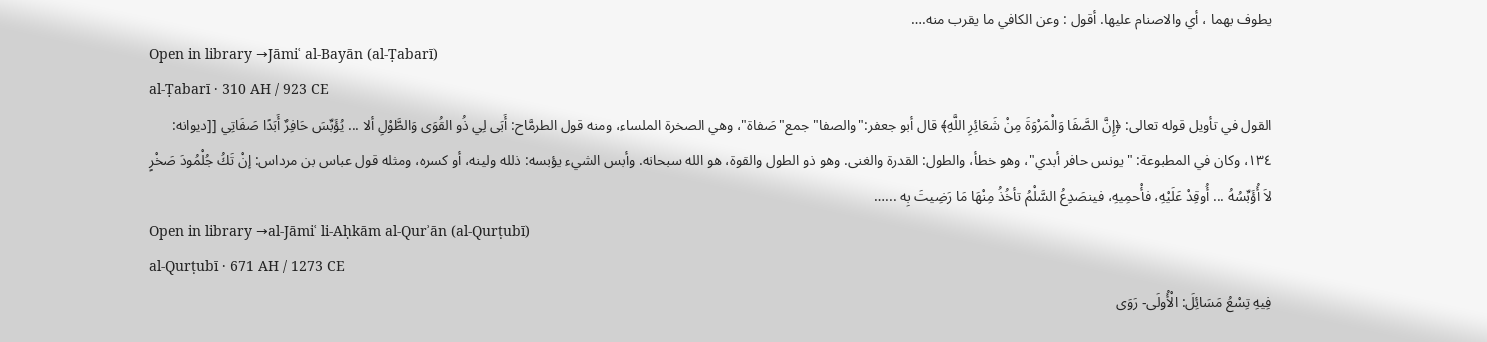يطوف بهما ، أي والاصنام عليها. أقول : وعن الكافي ما يقرب منه.…
Open in library →Jāmiʿ al-Bayān (al-Ṭabarī)
al-Ṭabarī · 310 AH / 923 CE
القول في تأويل قوله تعالى: ﴿إِنَّ الصَّفَا وَالْمَرْوَةَ مِنْ شَعَائِرِ اللَّهِ﴾ قال أبو جعفر:"والصفا" جمع"صَفاة"، وهي الصخرة الملساء، ومنه قول الطرمَّاح: أَبَى لِي ذُو القُوَى وَالطَّوْلِ ألا ... يُؤَبِّسَ حَافِرٌ أَبَدًا صَفَاتِي [[ديوانه: ١٣٤، وكان في المطبوعة: "يونس حافر أبدي"، وهو خطأ، والطول: القدرة والغنى. وهو ذو الطول والقوة، هو الله سبحانه. وأبس الشيء يؤبسه: ذلله ولينه، أو كسره، ومثله قول عباس بن مرداس: إنْ تَكُ جُلْمُودَ صَخْرٍ لاَ أُؤَبِّسُهُ ... أُوقِدْ عَلَيْهِ، فأْحمِيهِ، فينصَدِعُ السَّلْمُ تأخُذُ مِنْهَا مَا رَضِيتَ بِه ...…
Open in library →al-Jāmiʿ li-Aḥkām al-Qurʾān (al-Qurṭubī)
al-Qurṭubī · 671 AH / 1273 CE
فِيهِ تِسْعُ مَسَائِلَ: الْأُولَى- رَوَى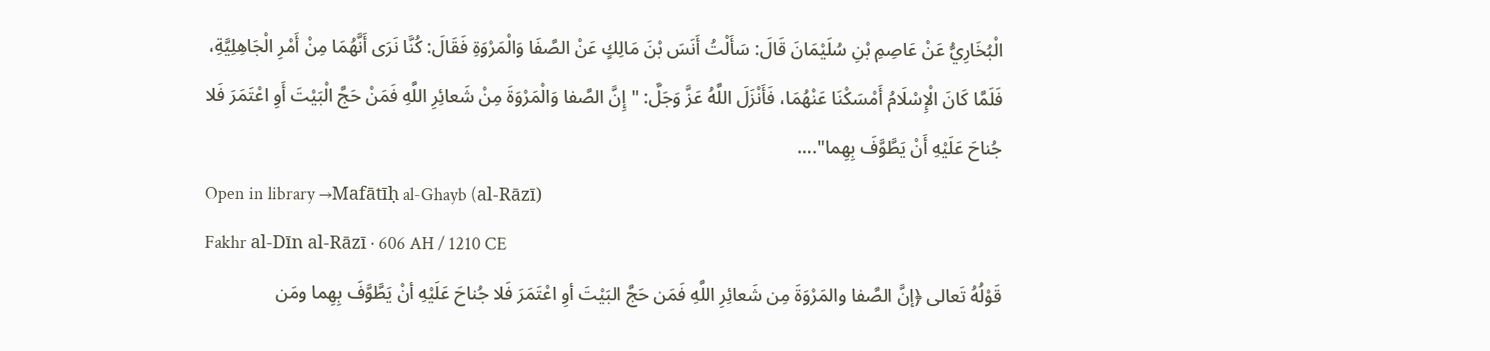الْبُخَارِيُّ عَنْ عَاصِمِ بْنِ سُلَيْمَانَ قَالَ: سَأَلْتُ أَنَسَ بْنَ مَالِكٍ عَنْ الصَّفَا وَالْمَرْوَةِ فَقَالَ: كُنَّا نَرَى أَنَّهُمَا مِنْ أَمْرِ الْجَاهِلِيَّةِ، فَلَمَّا كَانَ الْإِسْلَامُ أَمْسَكْنَا عَنْهُمَا، فَأَنْزَلَ اللَّهُ عَزَّ وَجَلَّ: "إِنَّ الصَّفا وَالْمَرْوَةَ مِنْ شَعائِرِ اللَّهِ فَمَنْ حَجَّ الْبَيْتَ أَوِ اعْتَمَرَ فَلا جُناحَ عَلَيْهِ أَنْ يَطَّوَّفَ بِهِما".…
Open in library →Mafātīḥ al-Ghayb (al-Rāzī)
Fakhr al-Dīn al-Rāzī · 606 AH / 1210 CE
قَوْلُهُ تَعالى ﴿إنَّ الصَّفا والمَرْوَةَ مِن شَعائِرِ اللَّهِ فَمَن حَجَّ البَيْتَ أوِ اعْتَمَرَ فَلا جُناحَ عَلَيْهِ أنْ يَطَّوَّفَ بِهِما ومَن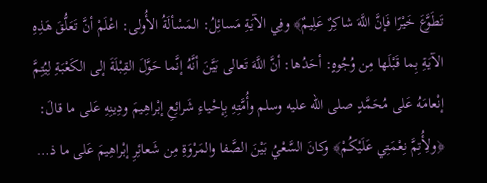تَطَوَّعَ خَيْرًا فَإنَّ اللَّهَ شاكِرٌ عَلِيمٌ﴾ وفِي الآيَةِ مَسائِلُ: المَسْألَةُ الأُولى: اعْلَمْ أنَّ تَعَلُّقَ هَذِهِ الآيَةِ بِما قَبْلَها مِن وُجُوهٍ: أحَدُها: أنَّ اللَّهَ تَعالى بَيَّنَ أنَّهُ إنَّما حَوَّلَ القِبْلَةَ إلى الكَعْبَةِ لِيُتِمَّ إنْعامَهُ عَلى مُحَمَّدٍ صلى الله عليه وسلم وأُمَّتِهِ بِإحْياءِ شَرائِعِ إبْراهِيمَ ودِينِهِ عَلى ما قالَ: ﴿ولِأُتِمَّ نِعْمَتِي عَلَيْكُمْ﴾ وكانَ السَّعْيُ بَيْنَ الصَّفا والمَرْوَةِ مِن شَعائِرِ إبْراهِيمَ عَلى ما ذ…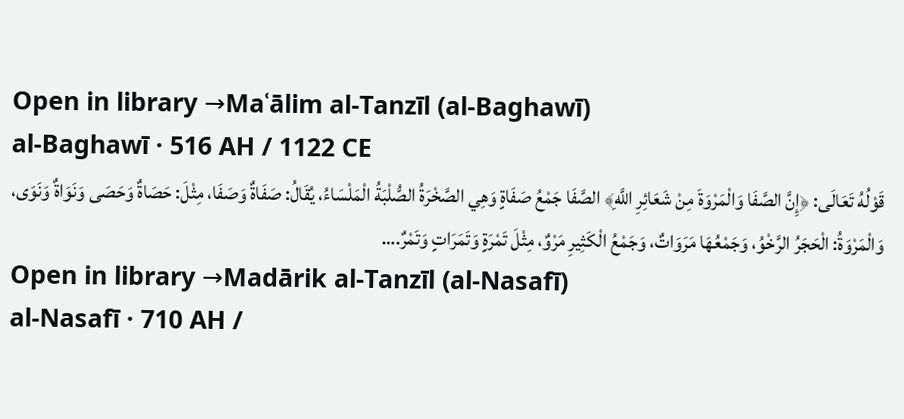Open in library →Maʿālim al-Tanzīl (al-Baghawī)
al-Baghawī · 516 AH / 1122 CE
قَوْلُهُ تَعَالَى: ﴿إِنَّ الصَّفَا وَالْمَرْوَةَ مِنْ شَعَائِرِ اللَّهِ﴾ الصَّفَا جَمْعُ صَفَاةٍ وَهِي الصَّخْرَةُ الصُّلْبَةُ الْمَلْسَاءُ، يُقَالُ: صَفَاةٌ وَصَفَا، مِثْلَ: حَصَاةٌ وَحَصَى وَنَوَاةٌ وَنَوَى، وَالْمَرْوَةُ: الْحَجَرُ الرَّخْوُ، وَجَمْعُهَا مَرَوَاتٌ، وَجَمْعُ الْكَثِيرِ مَرْوٌ، مِثْلَ تَمْرَةٍ وَتَمَرَاتٍ وَتَمْرٌ.…
Open in library →Madārik al-Tanzīl (al-Nasafī)
al-Nasafī · 710 AH /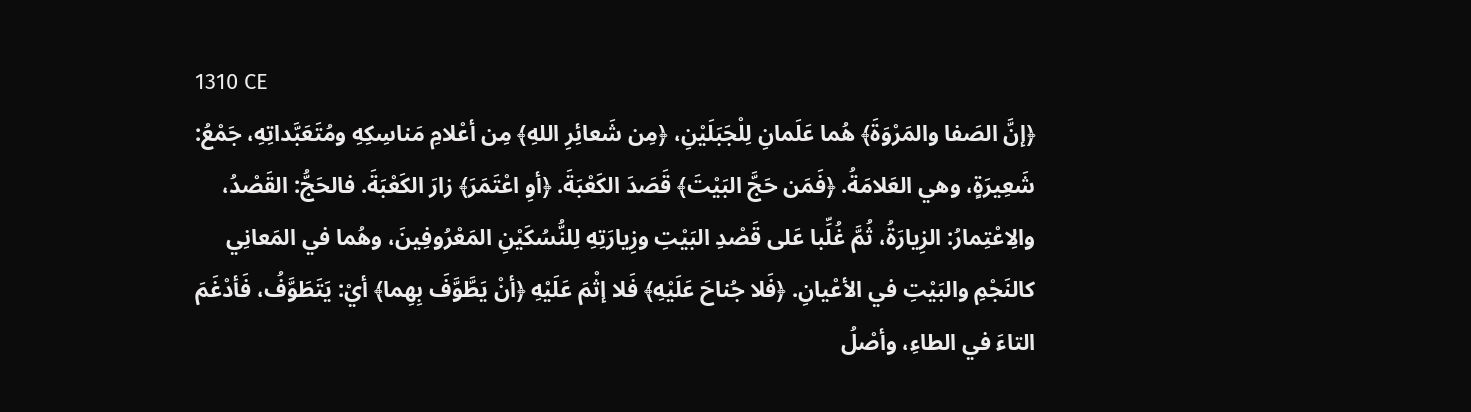1310 CE
﴿إنَّ الصَفا والمَرْوَةَ﴾ هُما عَلَمانِ لِلْجَبَلَيْنِ، ﴿مِن شَعائِرِ اللهِ﴾ مِن أعْلامِ مَناسِكِهِ ومُتَعَبَّداتِهِ، جَمْعُ: شَعِيرَةٍ، وهي العَلامَةُ. ﴿فَمَن حَجَّ البَيْتَ﴾ قَصَدَ الكَعْبَةَ. ﴿أوِ اعْتَمَرَ﴾ زارَ الكَعْبَةَ. فالحَجُّ: القَصْدُ، والِاعْتِمارُ: الزِيارَةُ، ثُمَّ غُلِّبا عَلى قَصْدِ البَيْتِ وزِيارَتِهِ لِلنُّسُكَيْنِ المَعْرُوفِينَ، وهُما في المَعانِي كالنَجْمِ والبَيْتِ في الأعْيانِ. ﴿فَلا جُناحَ عَلَيْهِ﴾ فَلا إثْمَ عَلَيْهِ ﴿أنْ يَطَّوَّفَ بِهِما﴾ أيْ: يَتَطَوَّفُ، فَأدْغَمَ التاءَ في الطاءِ، وأصْلُ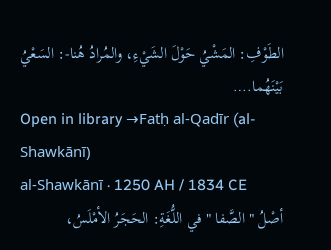الطَوْفِ: المَشْيُ حَوْلَ الشَيْءِ، والمُرادُ هُنا-: السَعْيُ بَيْنَهُما.…
Open in library →Fatḥ al-Qadīr (al-Shawkānī)
al-Shawkānī · 1250 AH / 1834 CE
أصْلُ " الصَّفا " في اللُّغَةِ: الحَجَرُ الأمْلَسُ،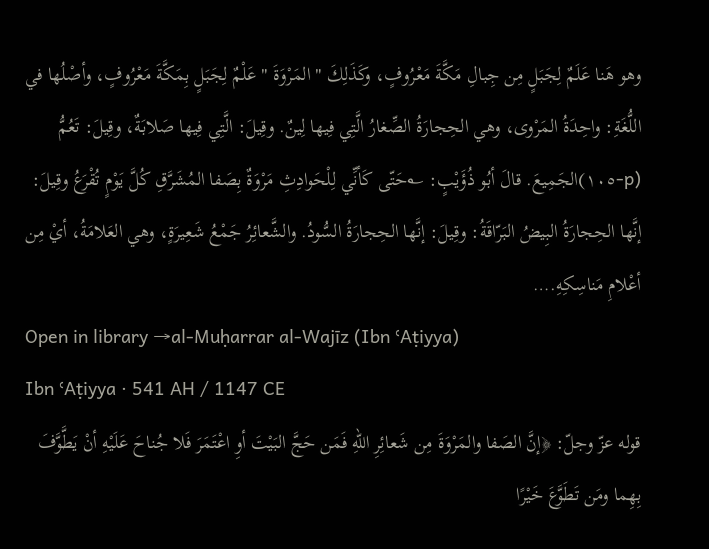وهو هَنا عَلَمٌ لِجَبَلٍ مِن جِبالِ مَكَّةَ مَعْرُوفٍ، وكَذَلِكَ " المَرْوَةَ " عَلْمٌ لِجَبَلٍ بِمَكَّةَ مَعْرُوفٍ، وأصْلُها في اللُّغَةِ: واحِدَةُ المَرْوى، وهي الحِجارَةُ الصِّغارُ الَّتِي فِيها لِينٌ. وقِيلَ: الَّتِي فِيها صَلابَةٌ، وقِيلَ: تَعُمُّ (p-١٠٥)الجَمِيعَ. قالَ أبُو ذُؤَيْبٍ: ؎حَتّى كَأنِّي لِلْحَوادِثِ مَرْوَةٌ بِصَفا المُشَرَّقِ كُلَّ يَوْمٍ تُقْرَعُ وقِيلَ: إنَّها الحِجارَةُ البِيضُ البَرّاقَةُ: وقِيلَ: إنَّها الحِجارَةُ السُّودُ. والشَّعائِرُ جَمْعُ شَعِيرَةٍ، وهي العَلامَةُ، أيْ مِن أعْلامِ مَناسِكِهِ.…
Open in library →al-Muḥarrar al-Wajīz (Ibn ʿAṭiyya)
Ibn ʿAṭiyya · 541 AH / 1147 CE
قوله عزّ وجلّ: ﴿إنَّ الصَفا والمَرْوَةَ مِن شَعائِرِ اللهِ فَمَن حَجَّ البَيْتَ أوِ اعْتَمَرَ فَلا جُناحَ عَلَيْهِ أنْ يَطَّوَّفَ بِهِما ومَن تَطَوَّعَ خَيْرًا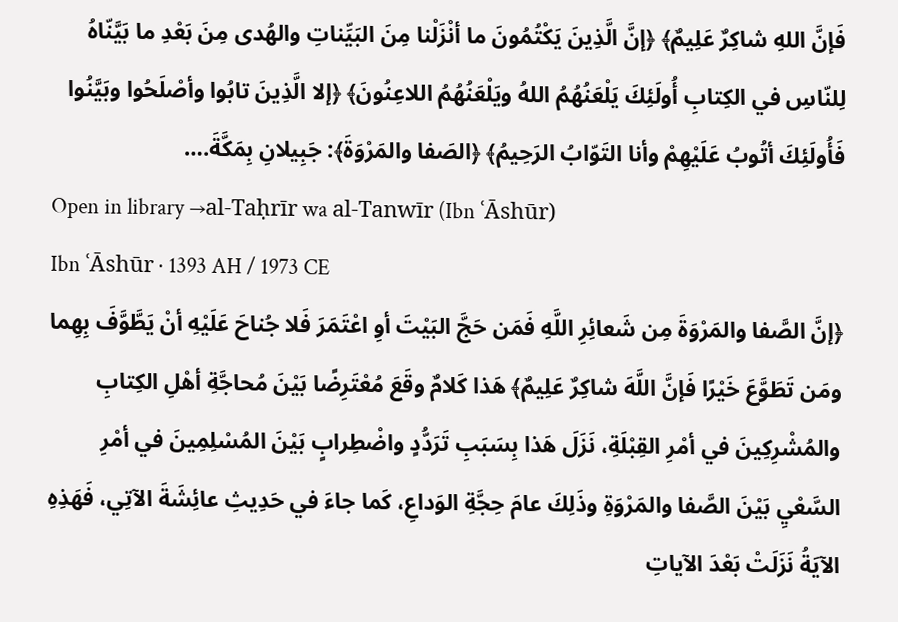فَإنَّ اللهِ شاكِرٌ عَلِيمٌ﴾ ﴿إنَّ الَّذِينَ يَكْتُمُونَ ما أنْزَلْنا مِنَ البَيِّناتِ والهُدى مِنَ بَعْدِ ما بَيَّنّاهُ لِلنّاسِ في الكِتابِ أُولَئِكَ يَلْعَنُهُمُ اللهُ ويَلْعَنُهُمُ اللاعِنُونَ﴾ ﴿إلا الَّذِينَ تابُوا وأصْلَحُوا وبَيَّنُوا فَأُولَئِكَ أتُوبُ عَلَيْهِمْ وأنا التَوّابُ الرَحِيمُ﴾ ﴿الصَفا والمَرْوَةَ﴾: جَبِيلانِ بِمَكَّةَ.…
Open in library →al-Taḥrīr wa al-Tanwīr (Ibn ʿĀshūr)
Ibn ʿĀshūr · 1393 AH / 1973 CE
﴿إنَّ الصَّفا والمَرْوَةَ مِن شَعائِرِ اللَّهِ فَمَن حَجَّ البَيْتَ أوِ اعْتَمَرَ فَلا جُناحَ عَلَيْهِ أنْ يَطَّوَّفَ بِهِما ومَن تَطَوَّعَ خَيْرًا فَإنَّ اللَّهَ شاكِرٌ عَلِيمٌ﴾ هَذا كَلامٌ وقَعَ مُعْتَرِضًا بَيْنَ مُحاجَّةِ أهْلِ الكِتابِ والمُشْرِكِينَ في أمْرِ القِبْلَةِ، نَزَلَ هَذا بِسَبَبِ تَرَدُّدٍ واضْطِرابٍ بَيْنَ المُسْلِمِينَ في أمْرِ السَّعْيِ بَيْنَ الصَّفا والمَرْوَةِ وذَلِكَ عامَ حِجَّةِ الوَداعِ، كَما جاءَ في حَدِيثِ عائِشَةَ الآتِي، فَهَذِهِ الآيَةُ نَزَلَتْ بَعْدَ الآياتِ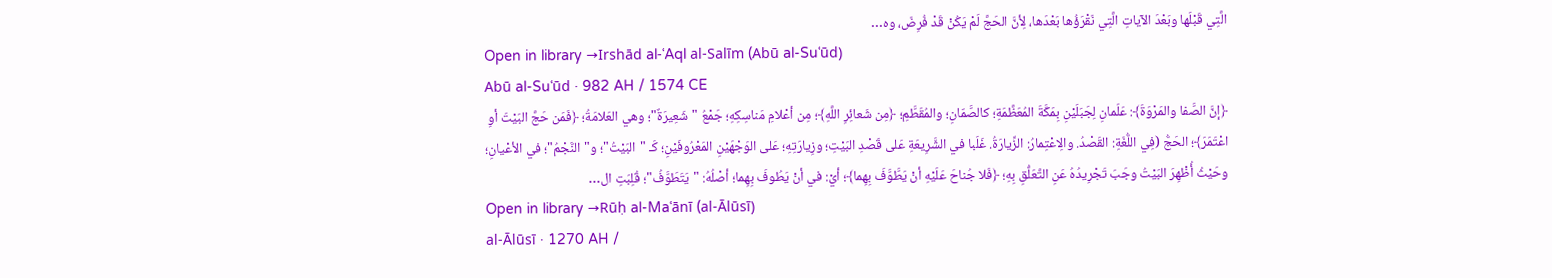الَّتِي قَبْلَها وبَعْدَ الآياتِ الَّتِي نَقْرَؤُها بَعْدَها، لِأنَّ الحَجَّ لَمْ يَكُنْ قَدْ فُرِضَ، وه…
Open in library →Irshād al-ʿAql al-Salīm (Abū al-Suʿūd)
Abū al-Suʿūd · 982 AH / 1574 CE
﴿إنَّ الصَّفا والمَرْوَةَ﴾: عَلَمانِ لِجَبَلَيْنِ بِمَكَّةَ المُعَظَّمَةِ؛ كالصَّمّانِ؛ والمُقَطَّمِ؛ ﴿مِن شَعائِرِ اللَّهِ﴾؛ مِن أعْلامِ مَناسِكِهِ؛ جَمْعُ "شَعِيرَةٌ"؛ وهي العَلامَةُ؛ ﴿فَمَن حَجَّ البَيْتَ أوِ اعْتَمَرَ﴾؛ الحَجُّ (فِي اللُّغَةِ: القَصْدُ. والِاعْتِمارُ: الزِّيارَةُ. غَلَبا في الشَّرِيعَةِ عَلى قَصْدِ البَيْتِ؛ وزِيارَتِهِ؛ عَلى الوَجْهَيْنِ المَعْرُوفَيْنِ؛ كَـ "البَيْتُ"؛ و"النَّجْمُ"؛ في الأعْيانِ؛ وحَيْثُ أُظْهِرَ البَيْتُ وجَبَ تَجْرِيدُهُ عَنِ التَّعَلُّقِ بِهِ؛ ﴿فَلا جُناحَ عَلَيْهِ أنْ يَطَّوَّفَ بِهِما﴾؛ أيْ: في أنْ يَطُوفَ بِهِما؛ أصْلُهُ: "يَتَطَوَّفُ"؛ قُلِبَتِ ال…
Open in library →Rūḥ al-Maʿānī (al-Ālūsī)
al-Ālūsī · 1270 AH /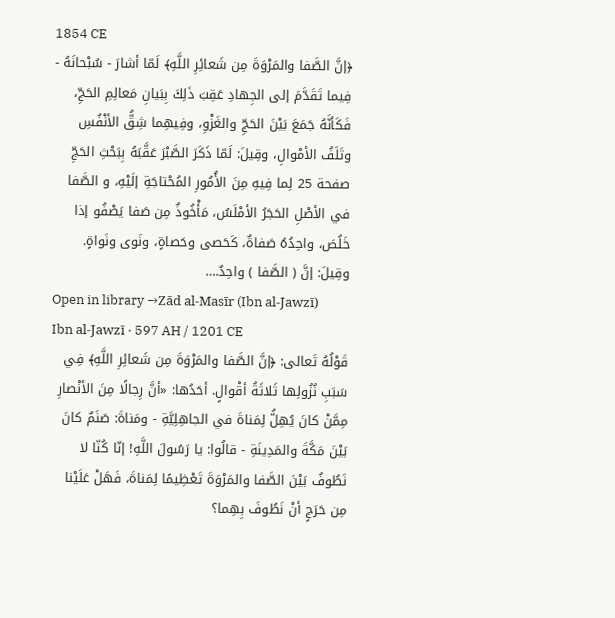1854 CE
﴿إنَّ الصَّفا والمَرْوَةَ مِن شَعائِرِ اللَّهِ﴾ لَمّا أشارَ - سُبْحانَهُ - فِيما تَقَدَّمَ إلى الجِهادِ عَقِبَ ذَلِكَ بِبَيانِ مَعالِمِ الحَجِّ، فَكَأنَّهُ جَمَعَ بَيْنَ الحَجِّ والغَزْوِ، وفِيهِما شِقُّ الأنْفُسِ وتَلَفُ الأمْوالِ، وقِيلَ: لَمّا ذَكَرَ الصَّبْرَ عَقَّبَهُ بِبَحْثِ الحَجِّ صفحة 25 لِما فِيهِ مِنَ الأُمُورِ المُحْتاجَةِ إلَيْهِ، و الصَّفا في الأصْلِ الحَجَرُ الأمْلَسُ، مَأْخُوذٌ مِن صَفا يَصْفُو إذا خَلُصَ، واحِدُهُ صَفاةٌ، كَحَصى وحَصاةٍ، ونَوى ونَواةٍ. وقِيلَ: إنَّ ( الصَّفا ) واحِدٌ.…
Open in library →Zād al-Masīr (Ibn al-Jawzī)
Ibn al-Jawzī · 597 AH / 1201 CE
قَوْلُهُ تَعالى: ﴿إنَّ الصَّفا والمَرْوَةَ مِن شَعائِرِ اللَّهِ﴾ فِي سَبَبِ نُزُولِها ثَلاثَةُ أقْوالٍ. أحَدُها: «أنَّ رِجالًا مِنَ الأنْصارِ مِمَّنْ كانَ يُهِلُّ لِمَناةَ في الجاهِلِيَّةِ - ومَناةَ: صَنَمٌ كانَ بَيْنَ مَكَّةَ والمَدِينَةِ - قالُوا: يا رَسُولَ اللَّهِ! إنّا كُنّا لا نَطُوفُ بَيْنَ الصَّفا والمَرْوَةَ تَعْظِيمًا لِمَناةَ، فَهَلْ عَلَيْنا مِن حَرَجٍ أنْ نَطُوفَ بِهِما؟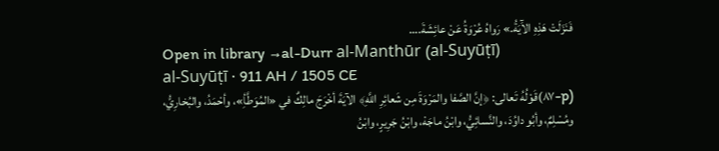فَنَزَلَتْ هَذِهِ الآَيَةُ.» رَواهُ عُرْوَةُ عَنْ عائِشَةَ.…
Open in library →al-Durr al-Manthūr (al-Suyūṭī)
al-Suyūṭī · 911 AH / 1505 CE
(p-٨٧)قَوْلُهُ تَعالى: ﴿إنَّ الصَّفا والمَرْوَةَ مِن شَعائِرِ اللَّهِ﴾ الآيَةَ أخْرَجَ مالِكٌ في «المُوَطَّأِ»، وأحْمَدُ، والبُخارِيُّ، ومُسْلِمٌ، وأبُو داوُدَ، والنَّسائِيُّ، وابْنُ ماجَهْ، وابْنُ جَرِيرٍ، وابْنُ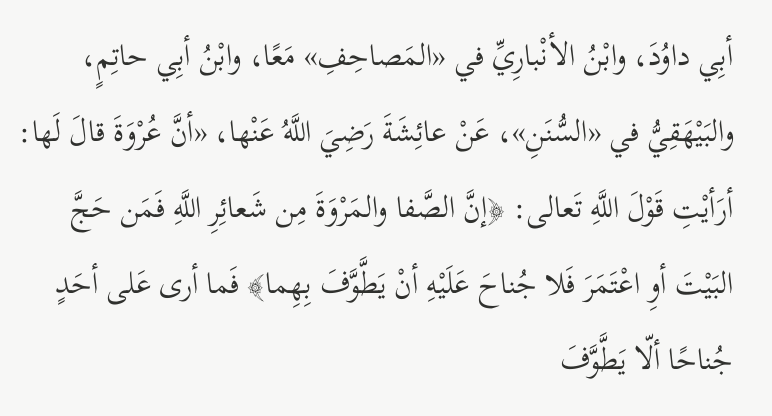أبِي داوُدَ، وابْنُ الأنْبارِيِّ في «المَصاحِفِ» مَعًا، وابْنُ أبِي حاتِمٍ، والبَيْهَقِيُّ في «السُّنَنِ»، عَنْ عائِشَةَ رَضِيَ اللَّهُ عَنْها، «أنَّ عُرْوَةَ قالَ لَها: أرَأيْتِ قَوْلَ اللَّهِ تَعالى: ﴿إنَّ الصَّفا والمَرْوَةَ مِن شَعائِرِ اللَّهِ فَمَن حَجَّ البَيْتَ أوِ اعْتَمَرَ فَلا جُناحَ عَلَيْهِ أنْ يَطَّوَّفَ بِهِما﴾ فَما أرى عَلى أحَدٍ جُناحًا ألّا يَطَّوَّفَ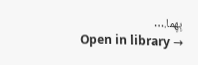بِهِما.…
Open in library →